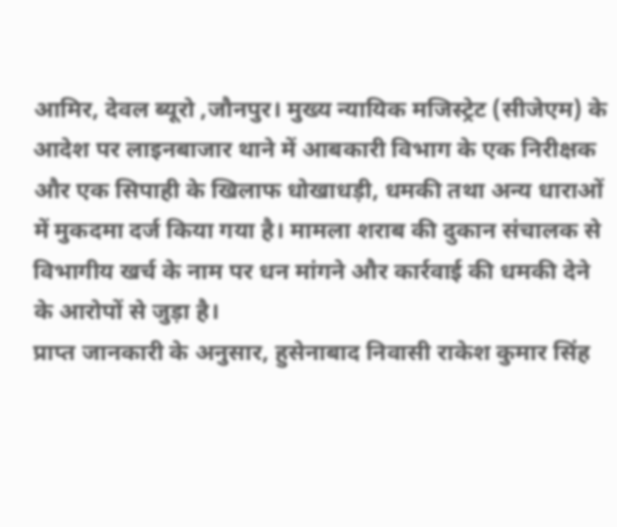आमिर, देवल ब्यूरो ,जौनपुर। मुख्य न्यायिक मजिस्ट्रेट (सीजेएम) के आदेश पर लाइनबाजार थाने में आबकारी विभाग के एक निरीक्षक और एक सिपाही के खिलाफ धोखाधड़ी, धमकी तथा अन्य धाराओं में मुकदमा दर्ज किया गया है। मामला शराब की दुकान संचालक से विभागीय खर्च के नाम पर धन मांगने और कार्रवाई की धमकी देने के आरोपों से जुड़ा है।
प्राप्त जानकारी के अनुसार, हुसेनाबाद निवासी राकेश कुमार सिंह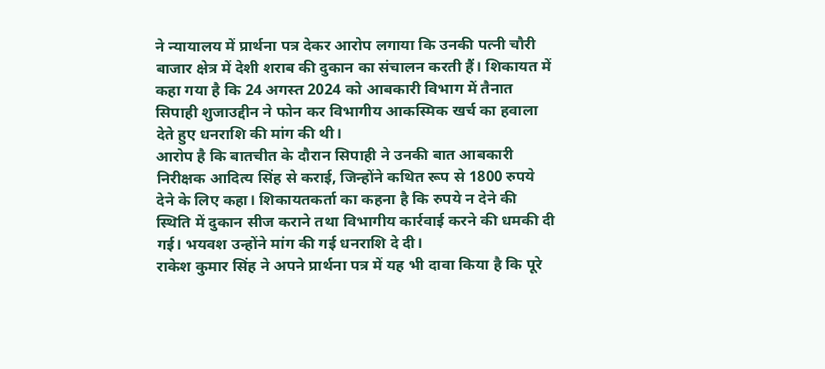ने न्यायालय में प्रार्थना पत्र देकर आरोप लगाया कि उनकी पत्नी चौरी बाजार क्षेत्र में देशी शराब की दुकान का संचालन करती हैं। शिकायत में कहा गया है कि 24 अगस्त 2024 को आबकारी विभाग में तैनात सिपाही शुजाउद्दीन ने फोन कर विभागीय आकस्मिक खर्च का हवाला देते हुए धनराशि की मांग की थी।
आरोप है कि बातचीत के दौरान सिपाही ने उनकी बात आबकारी निरीक्षक आदित्य सिंह से कराई, जिन्होंने कथित रूप से 1800 रुपये देने के लिए कहा। शिकायतकर्ता का कहना है कि रुपये न देने की स्थिति में दुकान सीज कराने तथा विभागीय कार्रवाई करने की धमकी दी गई। भयवश उन्होंने मांग की गई धनराशि दे दी।
राकेश कुमार सिंह ने अपने प्रार्थना पत्र में यह भी दावा किया है कि पूरे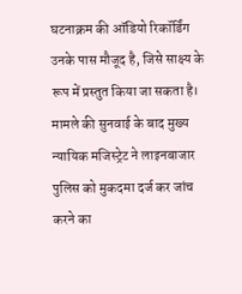घटनाक्रम की ऑडियो रिकॉर्डिंग उनके पास मौजूद है, जिसे साक्ष्य के रूप में प्रस्तुत किया जा सकता है।
मामले की सुनवाई के बाद मुख्य न्यायिक मजिस्ट्रेट ने लाइनबाजार पुलिस को मुकदमा दर्ज कर जांच करने का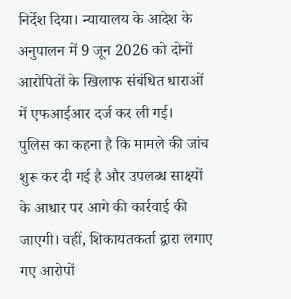निर्देश दिया। न्यायालय के आदेश के अनुपालन में 9 जून 2026 को दोनों आरोपितों के खिलाफ संबंधित धाराओं में एफआईआर दर्ज कर ली गई।
पुलिस का कहना है कि मामले की जांच शुरू कर दी गई है और उपलब्ध साक्ष्यों के आधार पर आगे की कार्रवाई की जाएगी। वहीं, शिकायतकर्ता द्वारा लगाए गए आरोपों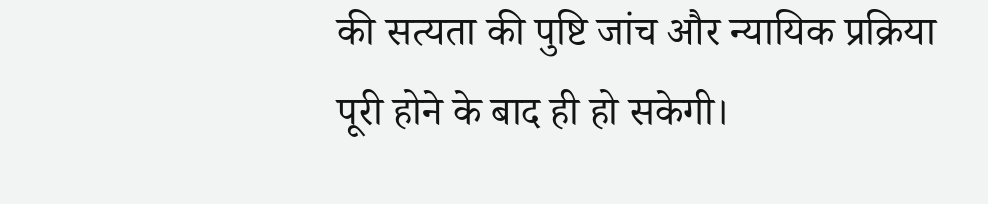की सत्यता की पुष्टि जांच और न्यायिक प्रक्रिया पूरी होने के बाद ही हो सकेगी।